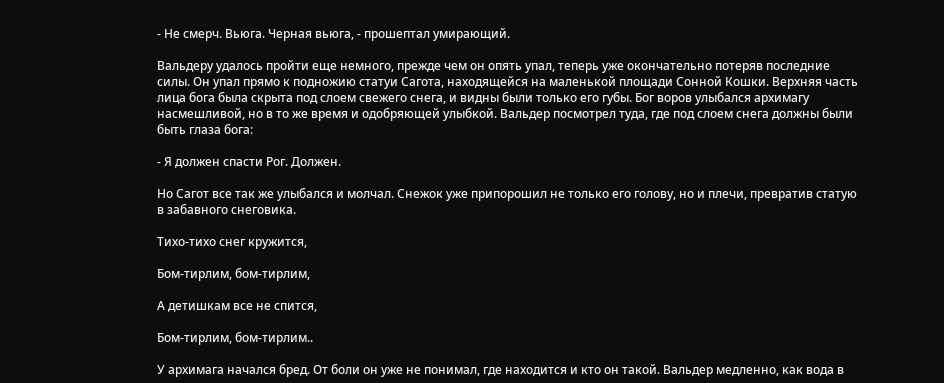- Не смерч. Вьюга. Черная вьюга, - прошептал умирающий.

Вальдеру удалось пройти еще немного, прежде чем он опять упал, теперь уже окончательно потеряв последние силы. Он упал прямо к подножию статуи Сагота, находящейся на маленькой площади Сонной Кошки. Верхняя часть лица бога была скрыта под слоем свежего снега, и видны были только его губы. Бог воров улыбался архимагу насмешливой, но в то же время и одобряющей улыбкой. Вальдер посмотрел туда, где под слоем снега должны были быть глаза бога:

- Я должен спасти Рог. Должен.

Но Сагот все так же улыбался и молчал. Снежок уже припорошил не только его голову, но и плечи, превратив статую в забавного снеговика.

Тихо-тихо снег кружится,

Бом-тирлим, бом-тирлим,

А детишкам все не спится,

Бом-тирлим, бом-тирлим..

У архимага начался бред. От боли он уже не понимал, где находится и кто он такой. Вальдер медленно, как вода в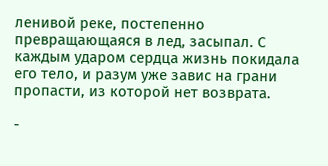ленивой реке, постепенно превращающаяся в лед, засыпал. С каждым ударом сердца жизнь покидала его тело, и разум уже завис на грани пропасти, из которой нет возврата.

-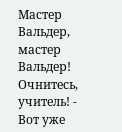Мастер Вальдер, мастер Вальдер! Очнитесь, учитель! - Вот уже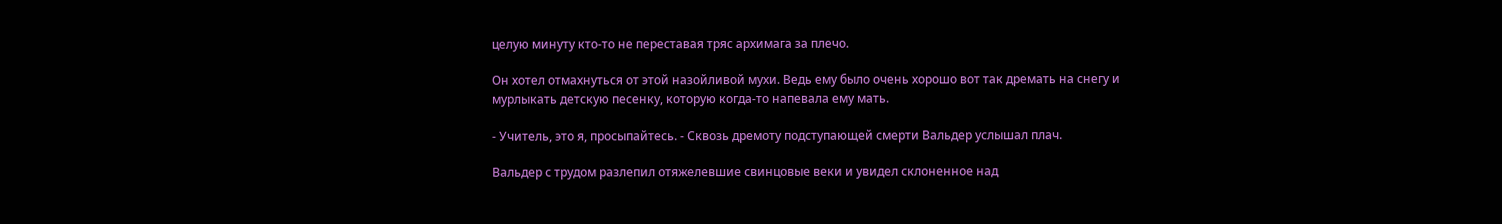целую минуту кто-то не переставая тряс архимага за плечо.

Он хотел отмахнуться от этой назойливой мухи. Ведь ему было очень хорошо вот так дремать на снегу и мурлыкать детскую песенку, которую когда-то напевала ему мать.

- Учитель, это я, просыпайтесь. - Сквозь дремоту подступающей смерти Вальдер услышал плач.

Вальдер с трудом разлепил отяжелевшие свинцовые веки и увидел склоненное над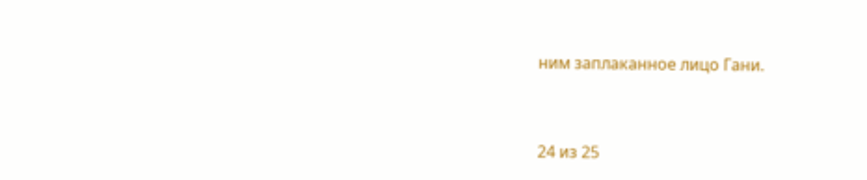ним заплаканное лицо Гани.



24 из 25